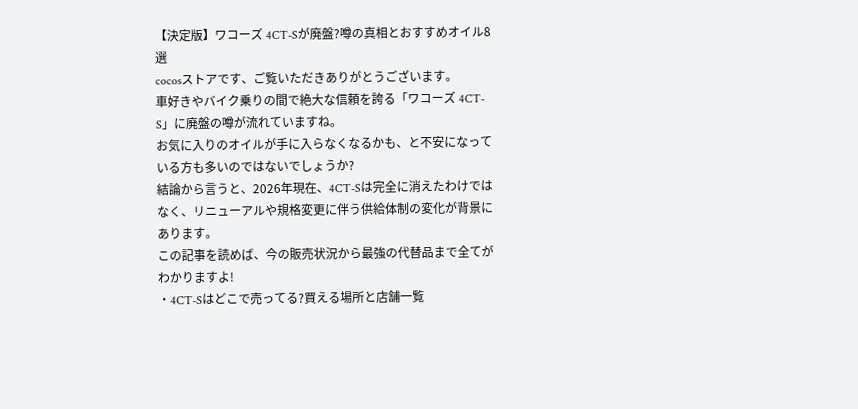【決定版】ワコーズ 4CT-Sが廃盤?噂の真相とおすすめオイル8選
cocosストアです、ご覧いただきありがとうございます。
車好きやバイク乗りの間で絶大な信頼を誇る「ワコーズ 4CT-S」に廃盤の噂が流れていますね。
お気に入りのオイルが手に入らなくなるかも、と不安になっている方も多いのではないでしょうか?
結論から言うと、2026年現在、4CT-Sは完全に消えたわけではなく、リニューアルや規格変更に伴う供給体制の変化が背景にあります。
この記事を読めば、今の販売状況から最強の代替品まで全てがわかりますよ!
・4CT-Sはどこで売ってる?買える場所と店舗一覧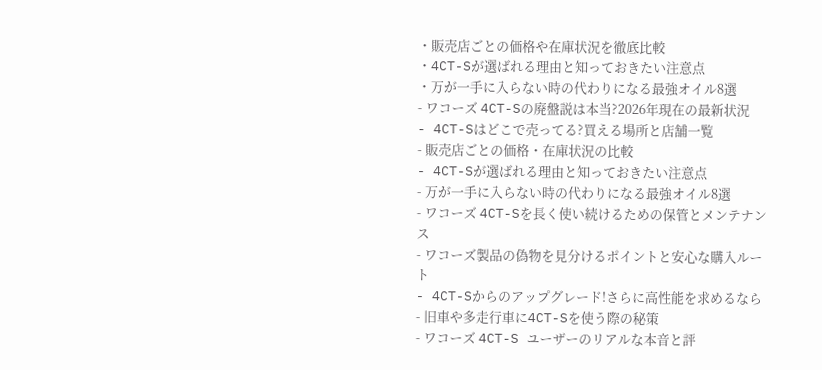・販売店ごとの価格や在庫状況を徹底比較
・4CT-Sが選ばれる理由と知っておきたい注意点
・万が一手に入らない時の代わりになる最強オイル8選
- ワコーズ 4CT-Sの廃盤説は本当?2026年現在の最新状況
- 4CT-Sはどこで売ってる?買える場所と店舗一覧
- 販売店ごとの価格・在庫状況の比較
- 4CT-Sが選ばれる理由と知っておきたい注意点
- 万が一手に入らない時の代わりになる最強オイル8選
- ワコーズ 4CT-Sを長く使い続けるための保管とメンテナンス
- ワコーズ製品の偽物を見分けるポイントと安心な購入ルート
- 4CT-Sからのアップグレード!さらに高性能を求めるなら
- 旧車や多走行車に4CT-Sを使う際の秘策
- ワコーズ 4CT-S ユーザーのリアルな本音と評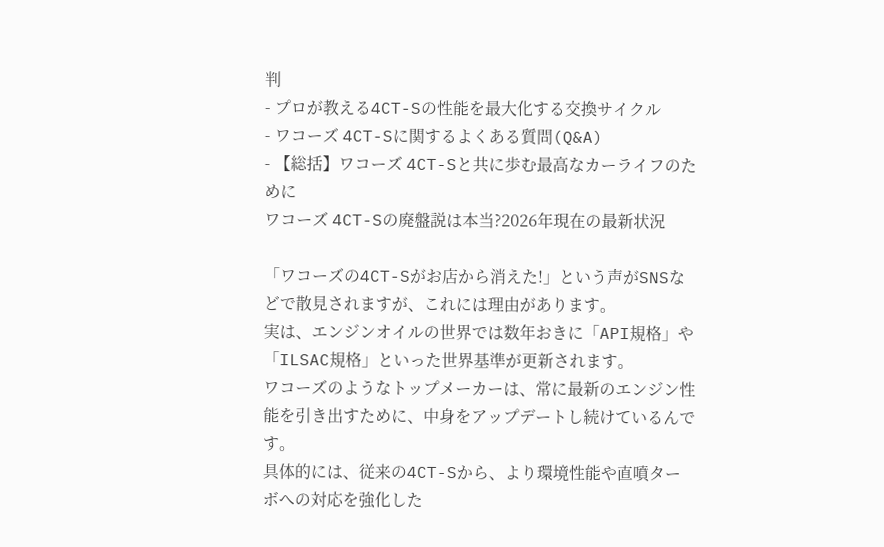判
- プロが教える4CT-Sの性能を最大化する交換サイクル
- ワコーズ 4CT-Sに関するよくある質問(Q&A)
- 【総括】ワコーズ 4CT-Sと共に歩む最高なカーライフのために
ワコーズ 4CT-Sの廃盤説は本当?2026年現在の最新状況

「ワコーズの4CT-Sがお店から消えた!」という声がSNSなどで散見されますが、これには理由があります。
実は、エンジンオイルの世界では数年おきに「API規格」や「ILSAC規格」といった世界基準が更新されます。
ワコーズのようなトップメーカーは、常に最新のエンジン性能を引き出すために、中身をアップデートし続けているんです。
具体的には、従来の4CT-Sから、より環境性能や直噴ターボへの対応を強化した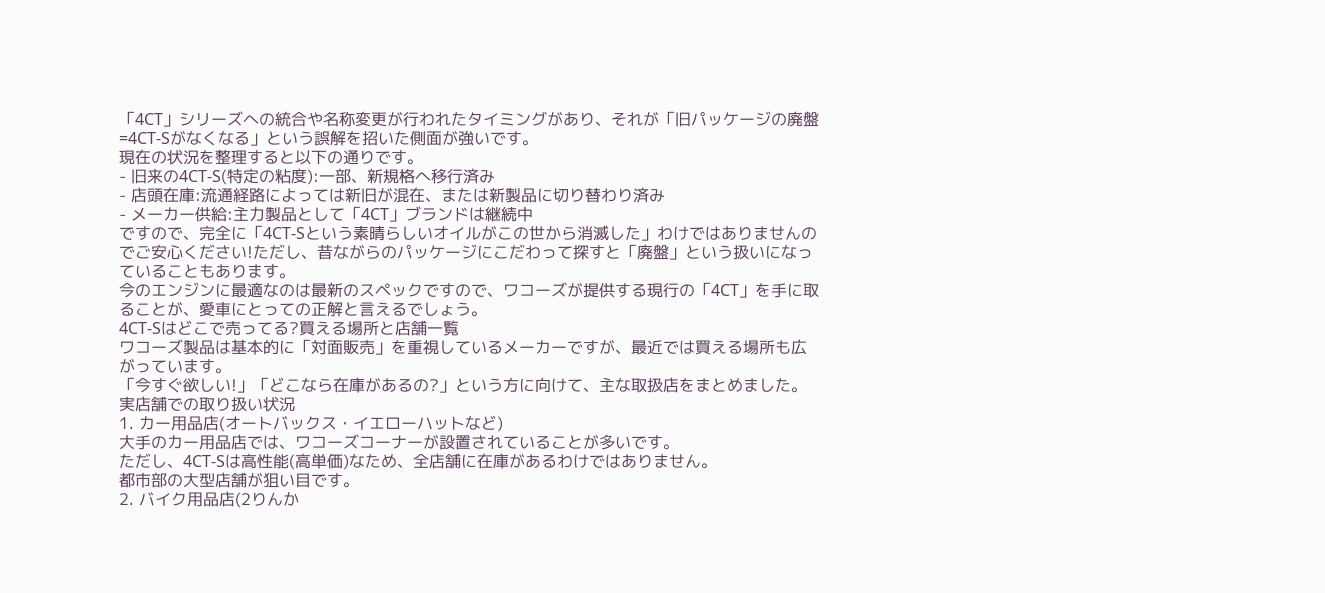「4CT」シリーズへの統合や名称変更が行われたタイミングがあり、それが「旧パッケージの廃盤=4CT-Sがなくなる」という誤解を招いた側面が強いです。
現在の状況を整理すると以下の通りです。
- 旧来の4CT-S(特定の粘度):一部、新規格へ移行済み
- 店頭在庫:流通経路によっては新旧が混在、または新製品に切り替わり済み
- メーカー供給:主力製品として「4CT」ブランドは継続中
ですので、完全に「4CT-Sという素晴らしいオイルがこの世から消滅した」わけではありませんのでご安心ください!ただし、昔ながらのパッケージにこだわって探すと「廃盤」という扱いになっていることもあります。
今のエンジンに最適なのは最新のスペックですので、ワコーズが提供する現行の「4CT」を手に取ることが、愛車にとっての正解と言えるでしょう。
4CT-Sはどこで売ってる?買える場所と店舗一覧
ワコーズ製品は基本的に「対面販売」を重視しているメーカーですが、最近では買える場所も広がっています。
「今すぐ欲しい!」「どこなら在庫があるの?」という方に向けて、主な取扱店をまとめました。
実店舗での取り扱い状況
1. カー用品店(オートバックス・イエローハットなど)
大手のカー用品店では、ワコーズコーナーが設置されていることが多いです。
ただし、4CT-Sは高性能(高単価)なため、全店舗に在庫があるわけではありません。
都市部の大型店舗が狙い目です。
2. バイク用品店(2りんか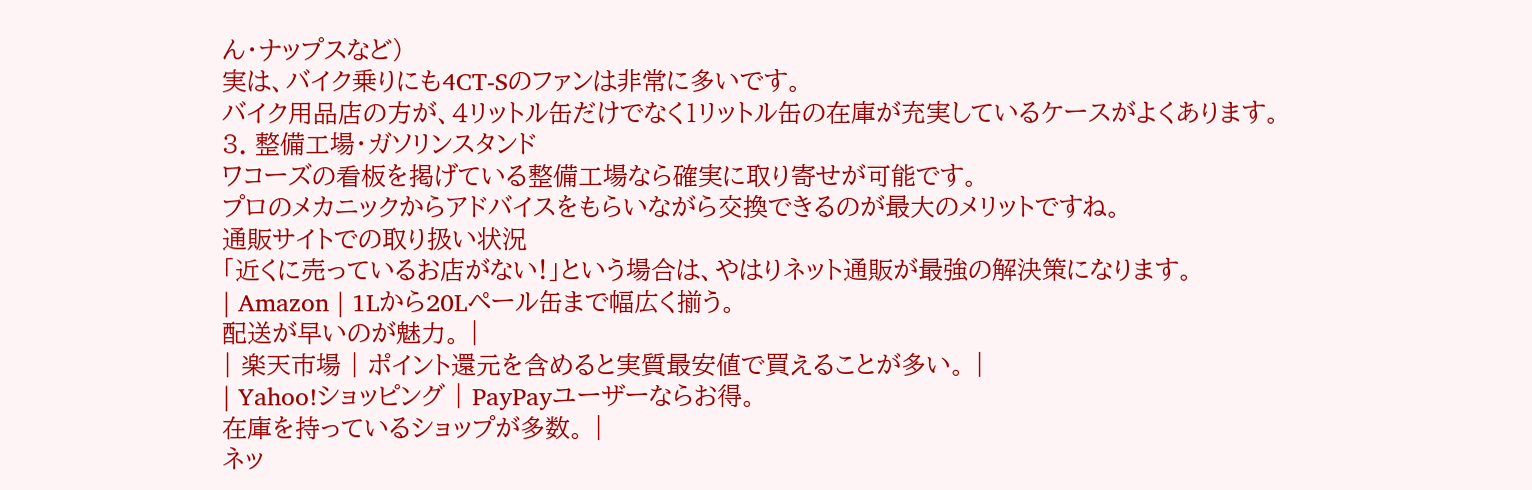ん・ナップスなど)
実は、バイク乗りにも4CT-Sのファンは非常に多いです。
バイク用品店の方が、4リットル缶だけでなく1リットル缶の在庫が充実しているケースがよくあります。
3. 整備工場・ガソリンスタンド
ワコーズの看板を掲げている整備工場なら確実に取り寄せが可能です。
プロのメカニックからアドバイスをもらいながら交換できるのが最大のメリットですね。
通販サイトでの取り扱い状況
「近くに売っているお店がない!」という場合は、やはりネット通販が最強の解決策になります。
| Amazon | 1Lから20Lペール缶まで幅広く揃う。
配送が早いのが魅力。 |
| 楽天市場 | ポイント還元を含めると実質最安値で買えることが多い。 |
| Yahoo!ショッピング | PayPayユーザーならお得。
在庫を持っているショップが多数。 |
ネッ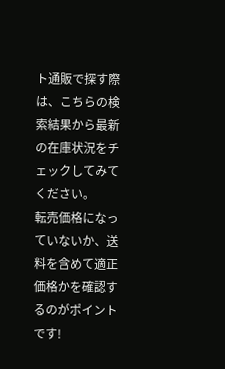ト通販で探す際は、こちらの検索結果から最新の在庫状況をチェックしてみてください。
転売価格になっていないか、送料を含めて適正価格かを確認するのがポイントです!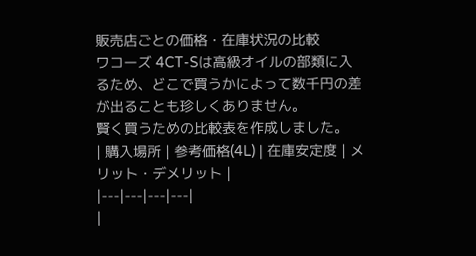販売店ごとの価格・在庫状況の比較
ワコーズ 4CT-Sは高級オイルの部類に入るため、どこで買うかによって数千円の差が出ることも珍しくありません。
賢く買うための比較表を作成しました。
| 購入場所 | 参考価格(4L) | 在庫安定度 | メリット・デメリット |
|---|---|---|---|
|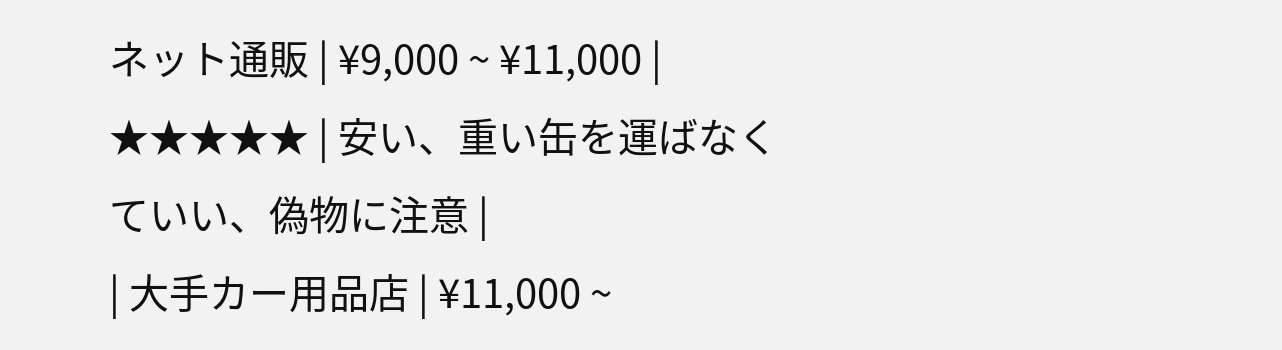ネット通販 | ¥9,000 ~ ¥11,000 | ★★★★★ | 安い、重い缶を運ばなくていい、偽物に注意 |
| 大手カー用品店 | ¥11,000 ~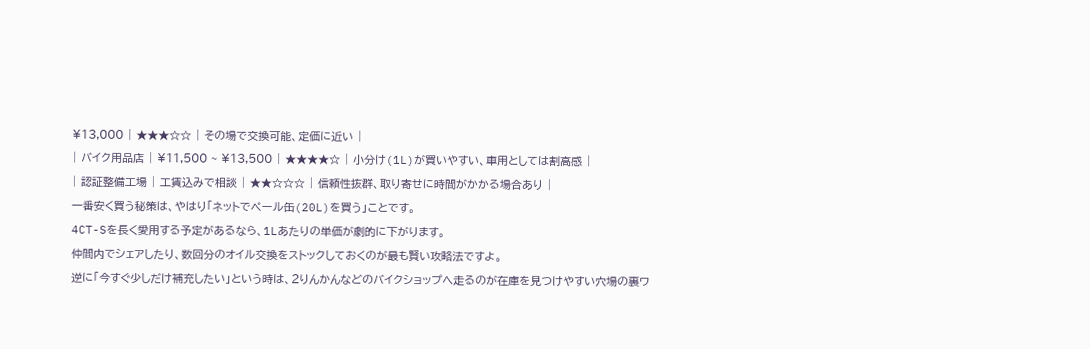¥13,000 | ★★★☆☆ | その場で交換可能、定価に近い |
| バイク用品店 | ¥11,500 ~ ¥13,500 | ★★★★☆ | 小分け(1L)が買いやすい、車用としては割高感 |
| 認証整備工場 | 工賃込みで相談 | ★★☆☆☆ | 信頼性抜群、取り寄せに時間がかかる場合あり |
一番安く買う秘策は、やはり「ネットでペール缶(20L)を買う」ことです。
4CT-Sを長く愛用する予定があるなら、1Lあたりの単価が劇的に下がります。
仲間内でシェアしたり、数回分のオイル交換をストックしておくのが最も賢い攻略法ですよ。
逆に「今すぐ少しだけ補充したい」という時は、2りんかんなどのバイクショップへ走るのが在庫を見つけやすい穴場の裏ワ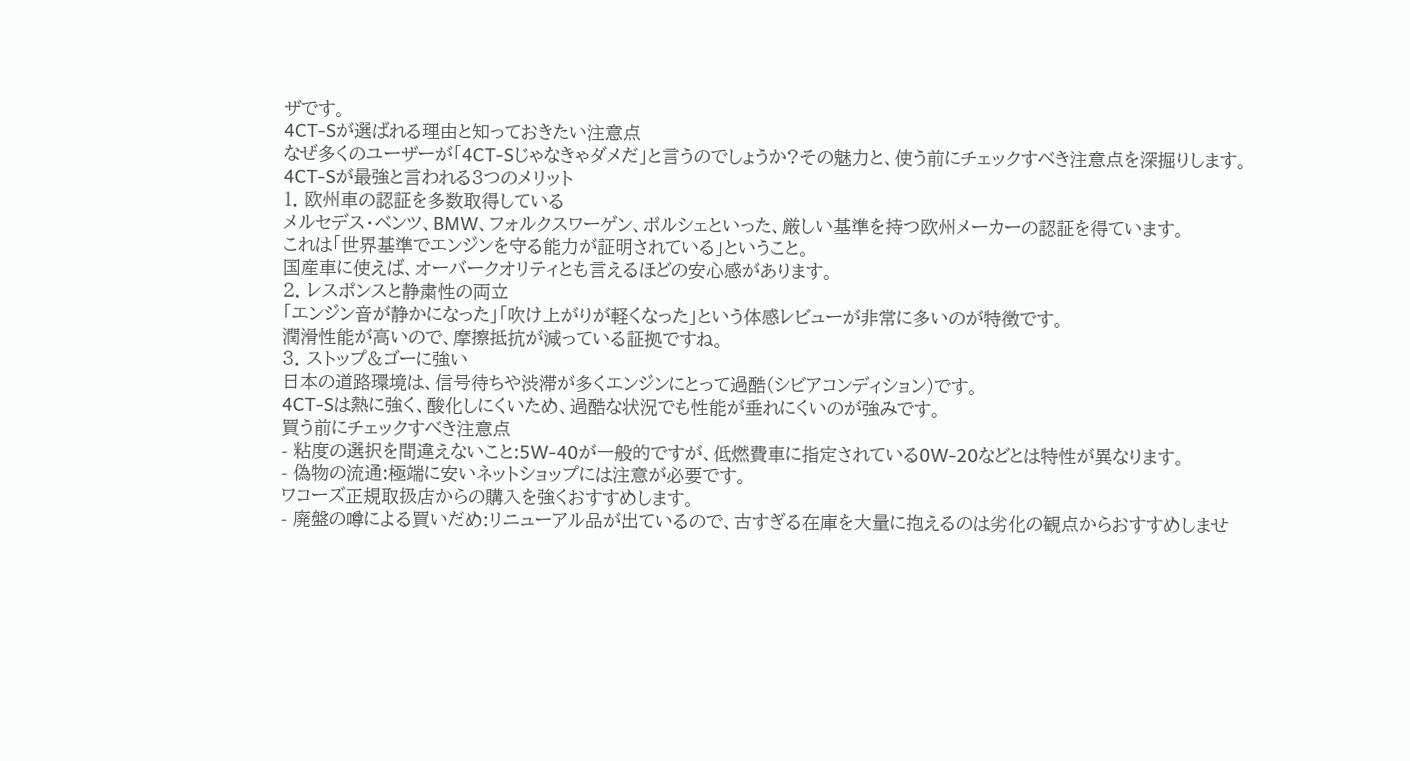ザです。
4CT-Sが選ばれる理由と知っておきたい注意点
なぜ多くのユーザーが「4CT-Sじゃなきゃダメだ」と言うのでしょうか?その魅力と、使う前にチェックすべき注意点を深掘りします。
4CT-Sが最強と言われる3つのメリット
1. 欧州車の認証を多数取得している
メルセデス・ベンツ、BMW、フォルクスワーゲン、ポルシェといった、厳しい基準を持つ欧州メーカーの認証を得ています。
これは「世界基準でエンジンを守る能力が証明されている」ということ。
国産車に使えば、オーバークオリティとも言えるほどの安心感があります。
2. レスポンスと静粛性の両立
「エンジン音が静かになった」「吹け上がりが軽くなった」という体感レビューが非常に多いのが特徴です。
潤滑性能が高いので、摩擦抵抗が減っている証拠ですね。
3. ストップ&ゴーに強い
日本の道路環境は、信号待ちや渋滞が多くエンジンにとって過酷(シビアコンディション)です。
4CT-Sは熱に強く、酸化しにくいため、過酷な状況でも性能が垂れにくいのが強みです。
買う前にチェックすべき注意点
- 粘度の選択を間違えないこと:5W-40が一般的ですが、低燃費車に指定されている0W-20などとは特性が異なります。
- 偽物の流通:極端に安いネットショップには注意が必要です。
ワコーズ正規取扱店からの購入を強くおすすめします。
- 廃盤の噂による買いだめ:リニューアル品が出ているので、古すぎる在庫を大量に抱えるのは劣化の観点からおすすめしませ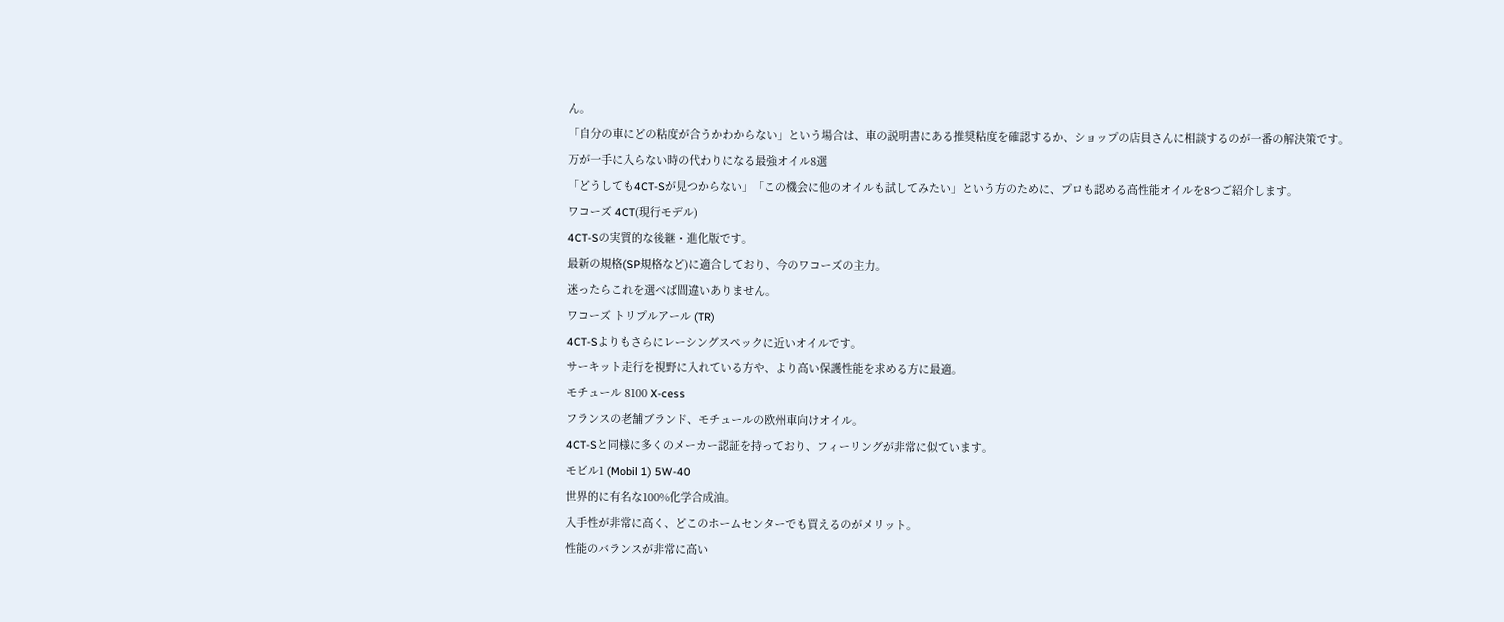ん。
「自分の車にどの粘度が合うかわからない」という場合は、車の説明書にある推奨粘度を確認するか、ショップの店員さんに相談するのが一番の解決策です。
万が一手に入らない時の代わりになる最強オイル8選
「どうしても4CT-Sが見つからない」「この機会に他のオイルも試してみたい」という方のために、プロも認める高性能オイルを8つご紹介します。
ワコーズ 4CT(現行モデル)
4CT-Sの実質的な後継・進化版です。
最新の規格(SP規格など)に適合しており、今のワコーズの主力。
迷ったらこれを選べば間違いありません。
ワコーズ トリプルアール (TR)
4CT-Sよりもさらにレーシングスペックに近いオイルです。
サーキット走行を視野に入れている方や、より高い保護性能を求める方に最適。
モチュール 8100 X-cess
フランスの老舗ブランド、モチュールの欧州車向けオイル。
4CT-Sと同様に多くのメーカー認証を持っており、フィーリングが非常に似ています。
モビル1 (Mobil 1) 5W-40
世界的に有名な100%化学合成油。
入手性が非常に高く、どこのホームセンターでも買えるのがメリット。
性能のバランスが非常に高い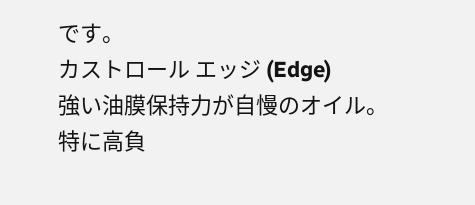です。
カストロール エッジ (Edge)
強い油膜保持力が自慢のオイル。
特に高負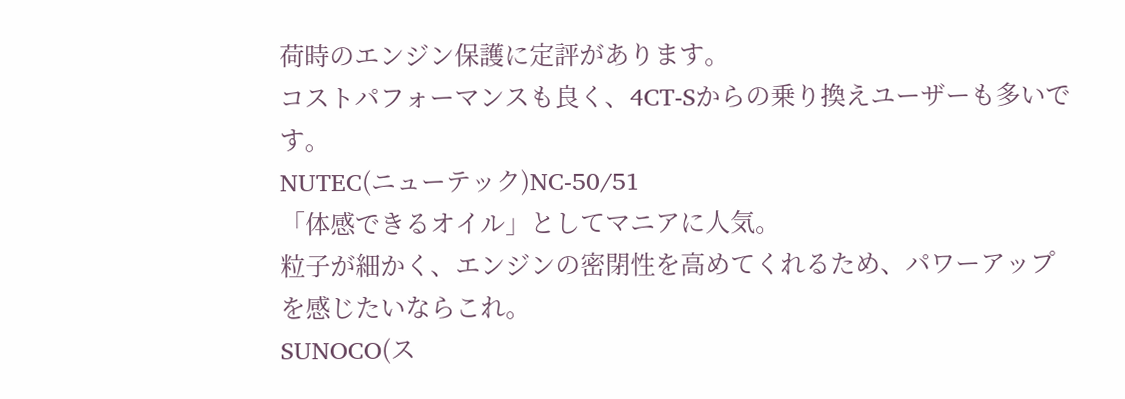荷時のエンジン保護に定評があります。
コストパフォーマンスも良く、4CT-Sからの乗り換えユーザーも多いです。
NUTEC(ニューテック)NC-50/51
「体感できるオイル」としてマニアに人気。
粒子が細かく、エンジンの密閉性を高めてくれるため、パワーアップを感じたいならこれ。
SUNOCO(ス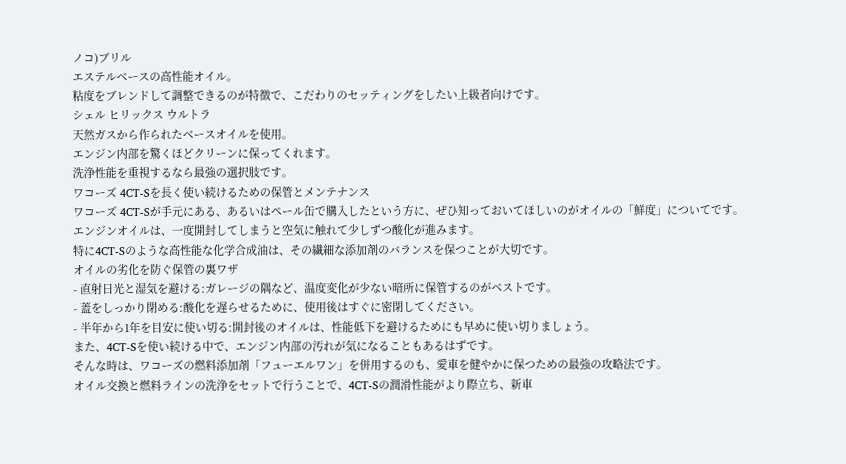ノコ)ブリル
エステルベースの高性能オイル。
粘度をブレンドして調整できるのが特徴で、こだわりのセッティングをしたい上級者向けです。
シェル ヒリックス ウルトラ
天然ガスから作られたベースオイルを使用。
エンジン内部を驚くほどクリーンに保ってくれます。
洗浄性能を重視するなら最強の選択肢です。
ワコーズ 4CT-Sを長く使い続けるための保管とメンテナンス
ワコーズ 4CT-Sが手元にある、あるいはペール缶で購入したという方に、ぜひ知っておいてほしいのがオイルの「鮮度」についてです。
エンジンオイルは、一度開封してしまうと空気に触れて少しずつ酸化が進みます。
特に4CT-Sのような高性能な化学合成油は、その繊細な添加剤のバランスを保つことが大切です。
オイルの劣化を防ぐ保管の裏ワザ
- 直射日光と湿気を避ける:ガレージの隅など、温度変化が少ない暗所に保管するのがベストです。
- 蓋をしっかり閉める:酸化を遅らせるために、使用後はすぐに密閉してください。
- 半年から1年を目安に使い切る:開封後のオイルは、性能低下を避けるためにも早めに使い切りましょう。
また、4CT-Sを使い続ける中で、エンジン内部の汚れが気になることもあるはずです。
そんな時は、ワコーズの燃料添加剤「フューエルワン」を併用するのも、愛車を健やかに保つための最強の攻略法です。
オイル交換と燃料ラインの洗浄をセットで行うことで、4CT-Sの潤滑性能がより際立ち、新車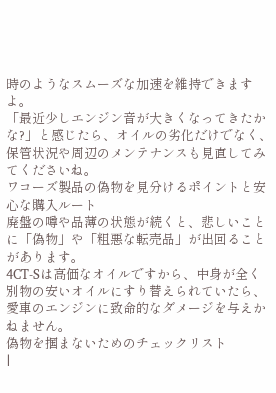時のようなスムーズな加速を維持できますよ。
「最近少しエンジン音が大きくなってきたかな?」と感じたら、オイルの劣化だけでなく、保管状況や周辺のメンテナンスも見直してみてくださいね。
ワコーズ製品の偽物を見分けるポイントと安心な購入ルート
廃盤の噂や品薄の状態が続くと、悲しいことに「偽物」や「粗悪な転売品」が出回ることがあります。
4CT-Sは高価なオイルですから、中身が全く別物の安いオイルにすり替えられていたら、愛車のエンジンに致命的なダメージを与えかねません。
偽物を掴まないためのチェックリスト
|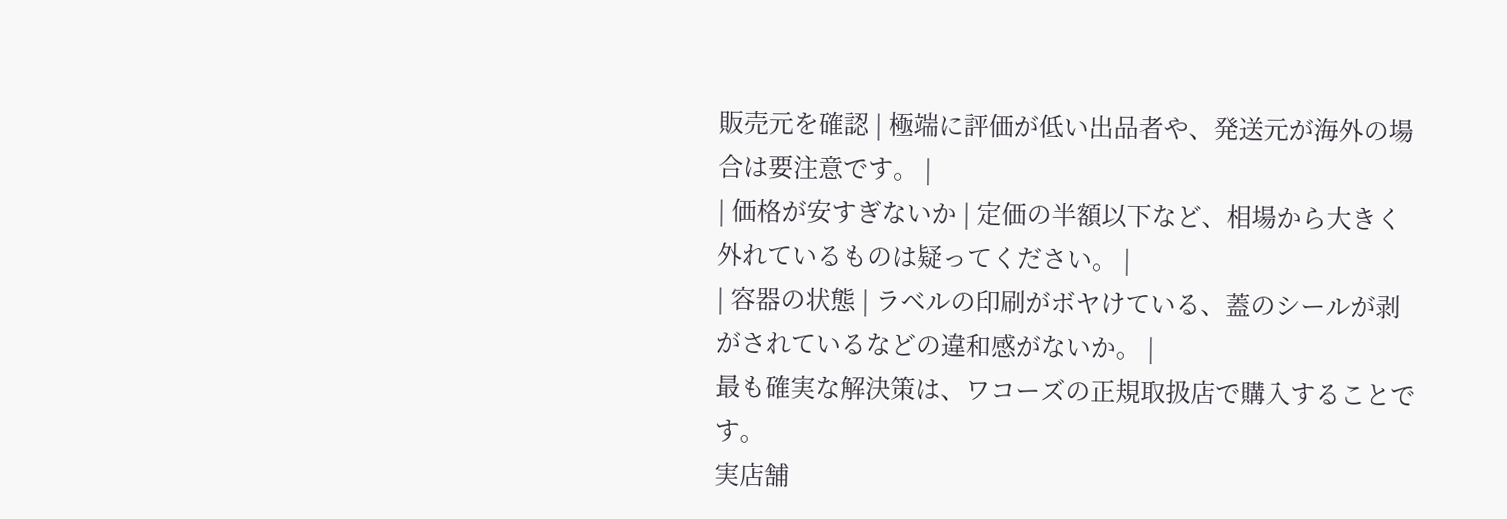販売元を確認 | 極端に評価が低い出品者や、発送元が海外の場合は要注意です。 |
| 価格が安すぎないか | 定価の半額以下など、相場から大きく外れているものは疑ってください。 |
| 容器の状態 | ラベルの印刷がボヤけている、蓋のシールが剥がされているなどの違和感がないか。 |
最も確実な解決策は、ワコーズの正規取扱店で購入することです。
実店舗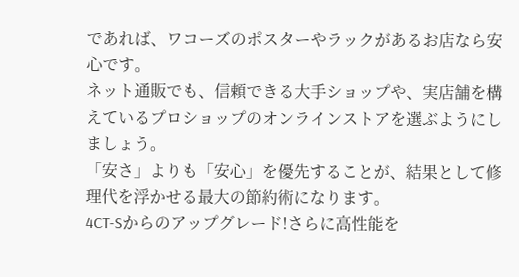であれば、ワコーズのポスターやラックがあるお店なら安心です。
ネット通販でも、信頼できる大手ショップや、実店舗を構えているプロショップのオンラインストアを選ぶようにしましょう。
「安さ」よりも「安心」を優先することが、結果として修理代を浮かせる最大の節約術になります。
4CT-Sからのアップグレード!さらに高性能を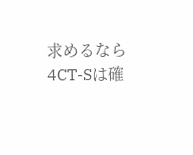求めるなら
4CT-Sは確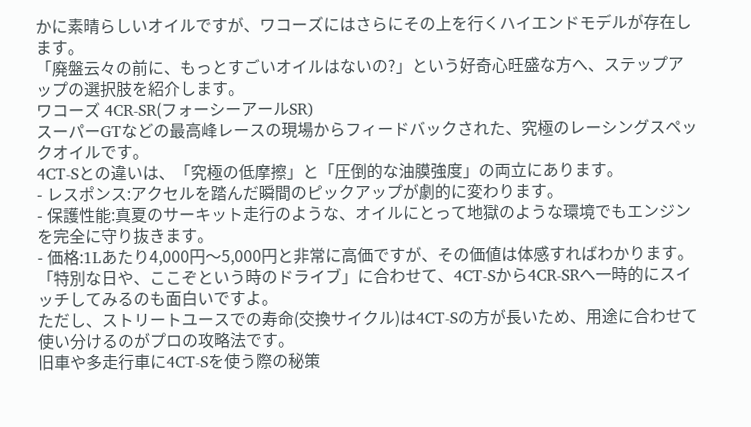かに素晴らしいオイルですが、ワコーズにはさらにその上を行くハイエンドモデルが存在します。
「廃盤云々の前に、もっとすごいオイルはないの?」という好奇心旺盛な方へ、ステップアップの選択肢を紹介します。
ワコーズ 4CR-SR(フォーシーアールSR)
スーパーGTなどの最高峰レースの現場からフィードバックされた、究極のレーシングスペックオイルです。
4CT-Sとの違いは、「究極の低摩擦」と「圧倒的な油膜強度」の両立にあります。
- レスポンス:アクセルを踏んだ瞬間のピックアップが劇的に変わります。
- 保護性能:真夏のサーキット走行のような、オイルにとって地獄のような環境でもエンジンを完全に守り抜きます。
- 価格:1Lあたり4,000円〜5,000円と非常に高価ですが、その価値は体感すればわかります。
「特別な日や、ここぞという時のドライブ」に合わせて、4CT-Sから4CR-SRへ一時的にスイッチしてみるのも面白いですよ。
ただし、ストリートユースでの寿命(交換サイクル)は4CT-Sの方が長いため、用途に合わせて使い分けるのがプロの攻略法です。
旧車や多走行車に4CT-Sを使う際の秘策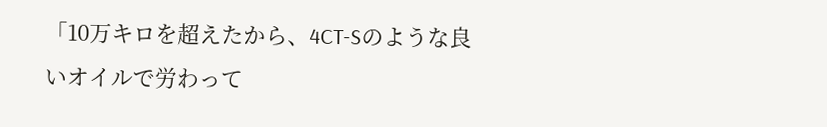「10万キロを超えたから、4CT-Sのような良いオイルで労わって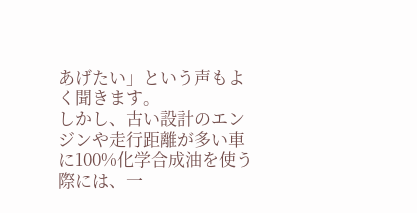あげたい」という声もよく聞きます。
しかし、古い設計のエンジンや走行距離が多い車に100%化学合成油を使う際には、一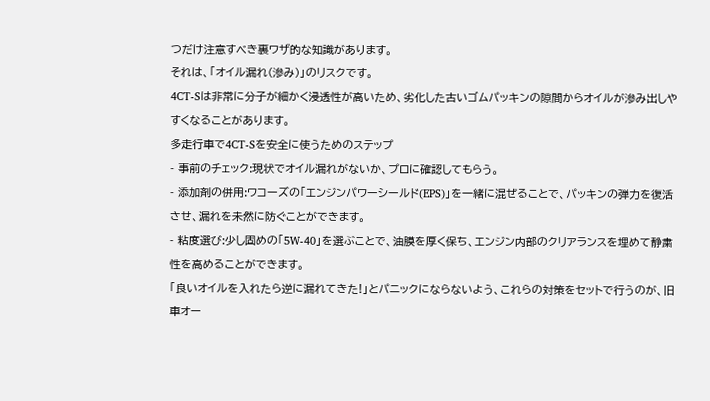つだけ注意すべき裏ワザ的な知識があります。
それは、「オイル漏れ(滲み)」のリスクです。
4CT-Sは非常に分子が細かく浸透性が高いため、劣化した古いゴムパッキンの隙間からオイルが滲み出しやすくなることがあります。
多走行車で4CT-Sを安全に使うためのステップ
- 事前のチェック:現状でオイル漏れがないか、プロに確認してもらう。
- 添加剤の併用:ワコーズの「エンジンパワーシールド(EPS)」を一緒に混ぜることで、パッキンの弾力を復活させ、漏れを未然に防ぐことができます。
- 粘度選び:少し固めの「5W-40」を選ぶことで、油膜を厚く保ち、エンジン内部のクリアランスを埋めて静粛性を高めることができます。
「良いオイルを入れたら逆に漏れてきた!」とパニックにならないよう、これらの対策をセットで行うのが、旧車オー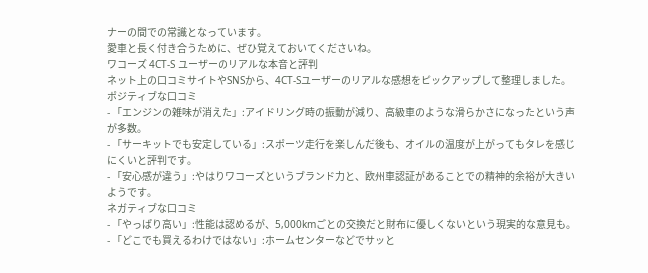ナーの間での常識となっています。
愛車と長く付き合うために、ぜひ覚えておいてくださいね。
ワコーズ 4CT-S ユーザーのリアルな本音と評判
ネット上の口コミサイトやSNSから、4CT-Sユーザーのリアルな感想をピックアップして整理しました。
ポジティブな口コミ
- 「エンジンの雑味が消えた」:アイドリング時の振動が減り、高級車のような滑らかさになったという声が多数。
- 「サーキットでも安定している」:スポーツ走行を楽しんだ後も、オイルの温度が上がってもタレを感じにくいと評判です。
- 「安心感が違う」:やはりワコーズというブランド力と、欧州車認証があることでの精神的余裕が大きいようです。
ネガティブな口コミ
- 「やっぱり高い」:性能は認めるが、5,000kmごとの交換だと財布に優しくないという現実的な意見も。
- 「どこでも買えるわけではない」:ホームセンターなどでサッと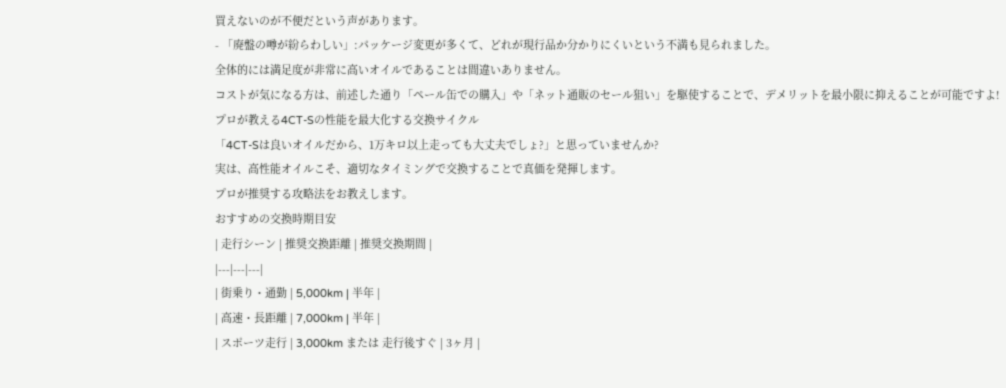買えないのが不便だという声があります。
- 「廃盤の噂が紛らわしい」:パッケージ変更が多くて、どれが現行品か分かりにくいという不満も見られました。
全体的には満足度が非常に高いオイルであることは間違いありません。
コストが気になる方は、前述した通り「ペール缶での購入」や「ネット通販のセール狙い」を駆使することで、デメリットを最小限に抑えることが可能ですよ!
プロが教える4CT-Sの性能を最大化する交換サイクル
「4CT-Sは良いオイルだから、1万キロ以上走っても大丈夫でしょ?」と思っていませんか?
実は、高性能オイルこそ、適切なタイミングで交換することで真価を発揮します。
プロが推奨する攻略法をお教えします。
おすすめの交換時期目安
| 走行シーン | 推奨交換距離 | 推奨交換期間 |
|---|---|---|
| 街乗り・通勤 | 5,000km | 半年 |
| 高速・長距離 | 7,000km | 半年 |
| スポーツ走行 | 3,000km または 走行後すぐ | 3ヶ月 |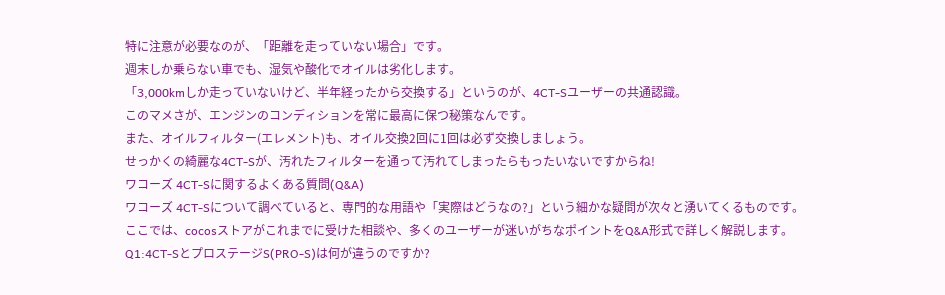特に注意が必要なのが、「距離を走っていない場合」です。
週末しか乗らない車でも、湿気や酸化でオイルは劣化します。
「3,000kmしか走っていないけど、半年経ったから交換する」というのが、4CT-Sユーザーの共通認識。
このマメさが、エンジンのコンディションを常に最高に保つ秘策なんです。
また、オイルフィルター(エレメント)も、オイル交換2回に1回は必ず交換しましょう。
せっかくの綺麗な4CT-Sが、汚れたフィルターを通って汚れてしまったらもったいないですからね!
ワコーズ 4CT-Sに関するよくある質問(Q&A)
ワコーズ 4CT-Sについて調べていると、専門的な用語や「実際はどうなの?」という細かな疑問が次々と湧いてくるものです。
ここでは、cocosストアがこれまでに受けた相談や、多くのユーザーが迷いがちなポイントをQ&A形式で詳しく解説します。
Q1:4CT-SとプロステージS(PRO-S)は何が違うのですか?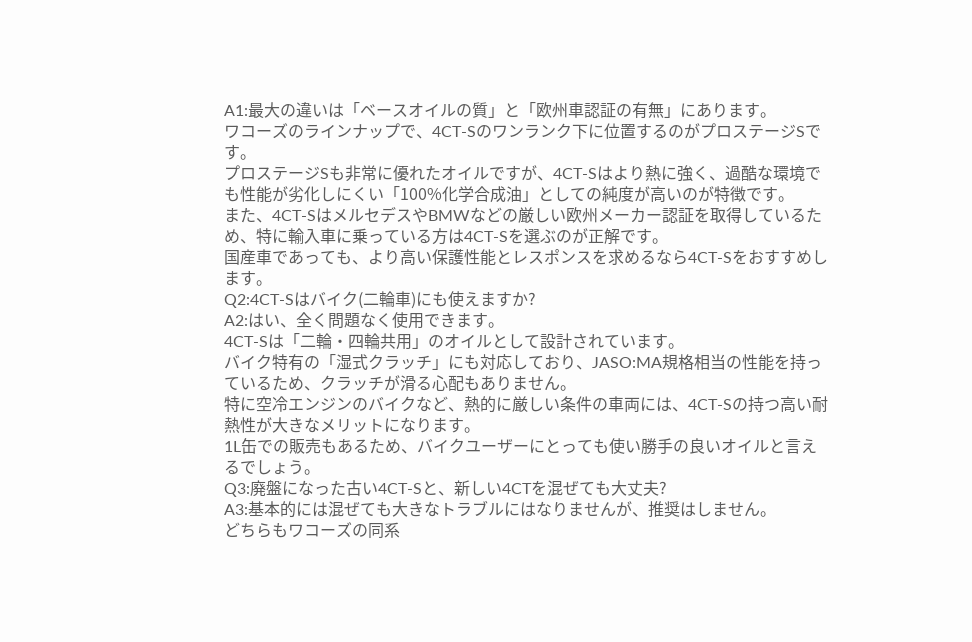A1:最大の違いは「ベースオイルの質」と「欧州車認証の有無」にあります。
ワコーズのラインナップで、4CT-Sのワンランク下に位置するのがプロステージSです。
プロステージSも非常に優れたオイルですが、4CT-Sはより熱に強く、過酷な環境でも性能が劣化しにくい「100%化学合成油」としての純度が高いのが特徴です。
また、4CT-SはメルセデスやBMWなどの厳しい欧州メーカー認証を取得しているため、特に輸入車に乗っている方は4CT-Sを選ぶのが正解です。
国産車であっても、より高い保護性能とレスポンスを求めるなら4CT-Sをおすすめします。
Q2:4CT-Sはバイク(二輪車)にも使えますか?
A2:はい、全く問題なく使用できます。
4CT-Sは「二輪・四輪共用」のオイルとして設計されています。
バイク特有の「湿式クラッチ」にも対応しており、JASO:MA規格相当の性能を持っているため、クラッチが滑る心配もありません。
特に空冷エンジンのバイクなど、熱的に厳しい条件の車両には、4CT-Sの持つ高い耐熱性が大きなメリットになります。
1L缶での販売もあるため、バイクユーザーにとっても使い勝手の良いオイルと言えるでしょう。
Q3:廃盤になった古い4CT-Sと、新しい4CTを混ぜても大丈夫?
A3:基本的には混ぜても大きなトラブルにはなりませんが、推奨はしません。
どちらもワコーズの同系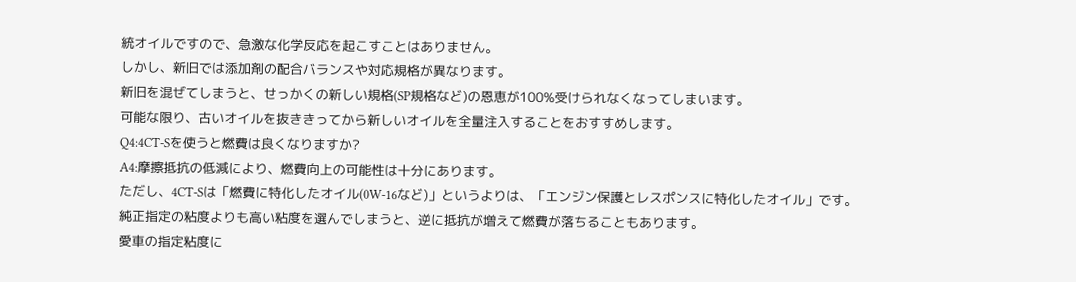統オイルですので、急激な化学反応を起こすことはありません。
しかし、新旧では添加剤の配合バランスや対応規格が異なります。
新旧を混ぜてしまうと、せっかくの新しい規格(SP規格など)の恩恵が100%受けられなくなってしまいます。
可能な限り、古いオイルを抜ききってから新しいオイルを全量注入することをおすすめします。
Q4:4CT-Sを使うと燃費は良くなりますか?
A4:摩擦抵抗の低減により、燃費向上の可能性は十分にあります。
ただし、4CT-Sは「燃費に特化したオイル(0W-16など)」というよりは、「エンジン保護とレスポンスに特化したオイル」です。
純正指定の粘度よりも高い粘度を選んでしまうと、逆に抵抗が増えて燃費が落ちることもあります。
愛車の指定粘度に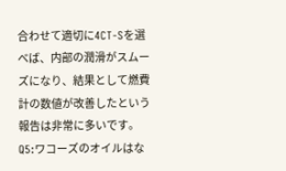合わせて適切に4CT-Sを選べば、内部の潤滑がスムーズになり、結果として燃費計の数値が改善したという報告は非常に多いです。
Q5:ワコーズのオイルはな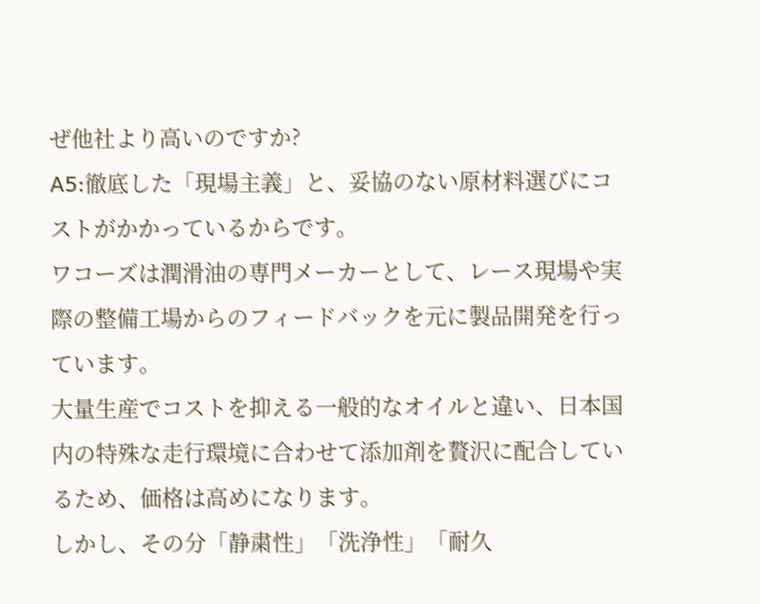ぜ他社より高いのですか?
A5:徹底した「現場主義」と、妥協のない原材料選びにコストがかかっているからです。
ワコーズは潤滑油の専門メーカーとして、レース現場や実際の整備工場からのフィードバックを元に製品開発を行っています。
大量生産でコストを抑える一般的なオイルと違い、日本国内の特殊な走行環境に合わせて添加剤を贅沢に配合しているため、価格は高めになります。
しかし、その分「静粛性」「洗浄性」「耐久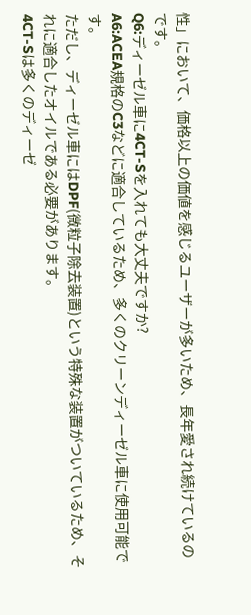性」において、価格以上の価値を感じるユーザーが多いため、長年愛され続けているのです。
Q6:ディーゼル車に4CT-Sを入れても大丈夫ですか?
A6:ACEA規格のC3などに適合しているため、多くのクリーンディーゼル車に使用可能です。
ただし、ディーゼル車にはDPF(微粒子除去装置)という特殊な装置がついているため、それに適合したオイルである必要があります。
4CT-Sは多くのディーゼ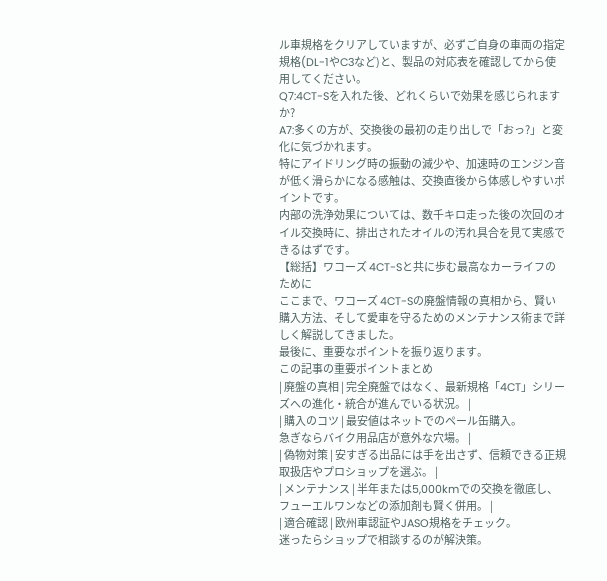ル車規格をクリアしていますが、必ずご自身の車両の指定規格(DL-1やC3など)と、製品の対応表を確認してから使用してください。
Q7:4CT-Sを入れた後、どれくらいで効果を感じられますか?
A7:多くの方が、交換後の最初の走り出しで「おっ?」と変化に気づかれます。
特にアイドリング時の振動の減少や、加速時のエンジン音が低く滑らかになる感触は、交換直後から体感しやすいポイントです。
内部の洗浄効果については、数千キロ走った後の次回のオイル交換時に、排出されたオイルの汚れ具合を見て実感できるはずです。
【総括】ワコーズ 4CT-Sと共に歩む最高なカーライフのために
ここまで、ワコーズ 4CT-Sの廃盤情報の真相から、賢い購入方法、そして愛車を守るためのメンテナンス術まで詳しく解説してきました。
最後に、重要なポイントを振り返ります。
この記事の重要ポイントまとめ
| 廃盤の真相 | 完全廃盤ではなく、最新規格「4CT」シリーズへの進化・統合が進んでいる状況。 |
| 購入のコツ | 最安値はネットでのペール缶購入。
急ぎならバイク用品店が意外な穴場。 |
| 偽物対策 | 安すぎる出品には手を出さず、信頼できる正規取扱店やプロショップを選ぶ。 |
| メンテナンス | 半年または5,000kmでの交換を徹底し、フューエルワンなどの添加剤も賢く併用。 |
| 適合確認 | 欧州車認証やJASO規格をチェック。
迷ったらショップで相談するのが解決策。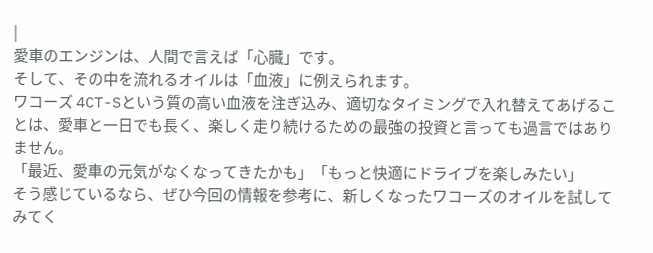|
愛車のエンジンは、人間で言えば「心臓」です。
そして、その中を流れるオイルは「血液」に例えられます。
ワコーズ 4CT-Sという質の高い血液を注ぎ込み、適切なタイミングで入れ替えてあげることは、愛車と一日でも長く、楽しく走り続けるための最強の投資と言っても過言ではありません。
「最近、愛車の元気がなくなってきたかも」「もっと快適にドライブを楽しみたい」
そう感じているなら、ぜひ今回の情報を参考に、新しくなったワコーズのオイルを試してみてく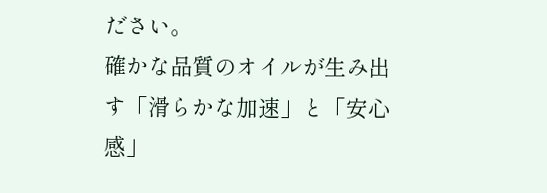ださい。
確かな品質のオイルが生み出す「滑らかな加速」と「安心感」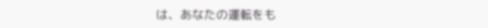は、あなたの運転をも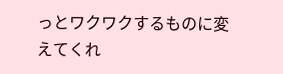っとワクワクするものに変えてくれ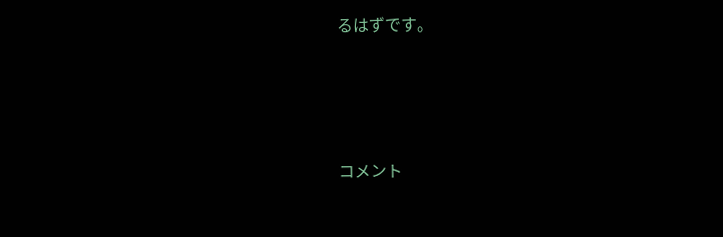るはずです。




コメント